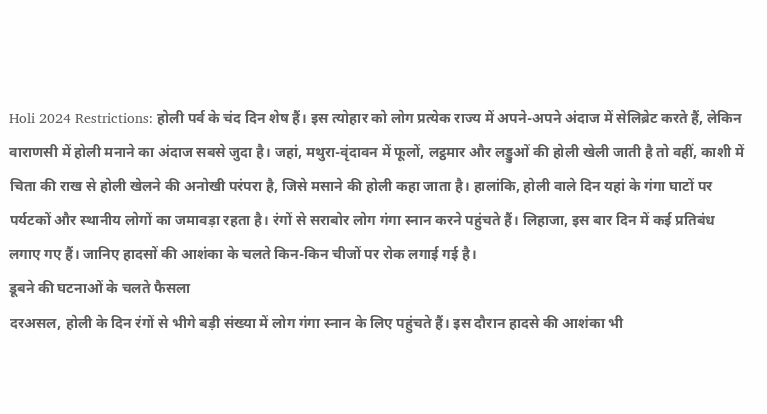Holi 2024 Restrictions: होली पर्व के चंद दिन शेष हैं। इस त्योहार को लोग प्रत्येक राज्य में अपने-अपने अंदाज में सेलिब्रेट करते हैं, लेकिन वाराणसी में होली मनाने का अंदाज सबसे जुदा है। जहां, मथुरा-वृंदावन में फूलों, लट्ठमार और लड्डुओं की होली खेली जाती है तो वहीं, काशी में चिता की राख से होली खेलने की अनोखी परंपरा है, जिसे मसाने की होली कहा जाता है। हालांकि, होली वाले दिन यहां के गंगा घाटों पर पर्यटकों और स्थानीय लोगों का जमावड़ा रहता है। रंगों से सराबोर लोग गंगा स्नान करने पहुंचते हैं। लिहाजा, इस बार दिन में कई प्रतिबंध लगाए गए हैं। जानिए हादसों की आशंका के चलते किन-किन चीजों पर रोक लगाई गई है।
डूबने की घटनाओं के चलते फैसला
दरअसल, होली के दिन रंगों से भीगे बड़ी संख्या में लोग गंगा स्नान के लिए पहुंचते हैं। इस दौरान हादसे की आशंका भी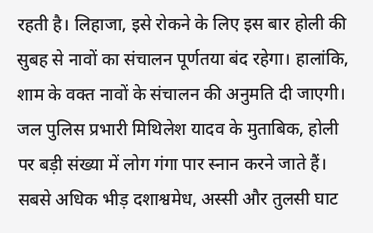रहती है। लिहाजा, इसे रोकने के लिए इस बार होली की सुबह से नावों का संचालन पूर्णतया बंद रहेगा। हालांकि, शाम के वक्त नावों के संचालन की अनुमति दी जाएगी। जल पुलिस प्रभारी मिथिलेश यादव के मुताबिक, होली पर बड़ी संख्या में लोग गंगा पार स्नान करने जाते हैं। सबसे अधिक भीड़ दशाश्वमेध, अस्सी और तुलसी घाट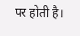पर होती है।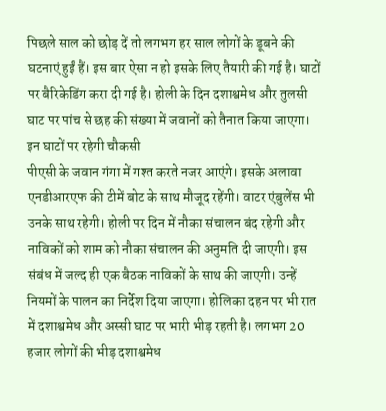पिछले साल को छोड़ दें तो लगभग हर साल लोगों के डूबने की घटनाएं हुईं हैं। इस बार ऐसा न हो इसके लिए तैयारी की गई है। घाटों पर बैरिकेडिंग करा दी गई है। होली के दिन दशाश्वमेध और तुलसी घाट पर पांच से छह की संख्या में जवानों को तैनात किया जाएगा।
इन घाटों पर रहेगी चौकसी
पीएसी के जवान गंगा में गश्त करते नजर आएंगे। इसके अलावा एनडीआरएफ की टीमें बोट के साथ मौजूद रहेंगी। वाटर एंबुलेंस भी उनके साथ रहेगी। होली पर दिन में नौका संचालन बंद रहेगी और नाविकों को शाम को नौका संचालन की अनुमति दी जाएगी। इस संबंध में जल्द ही एक बैठक नाविकों के साथ की जाएगी। उन्हें नियमों के पालन का निर्देश दिया जाएगा। होलिका दहन पर भी रात में दशाश्वमेध और अस्सी घाट पर भारी भीड़ रहती है। लगभग 20 हजार लोगों की भीड़ दशाश्वमेध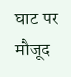घाट पर मौजूद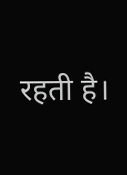रहती है।